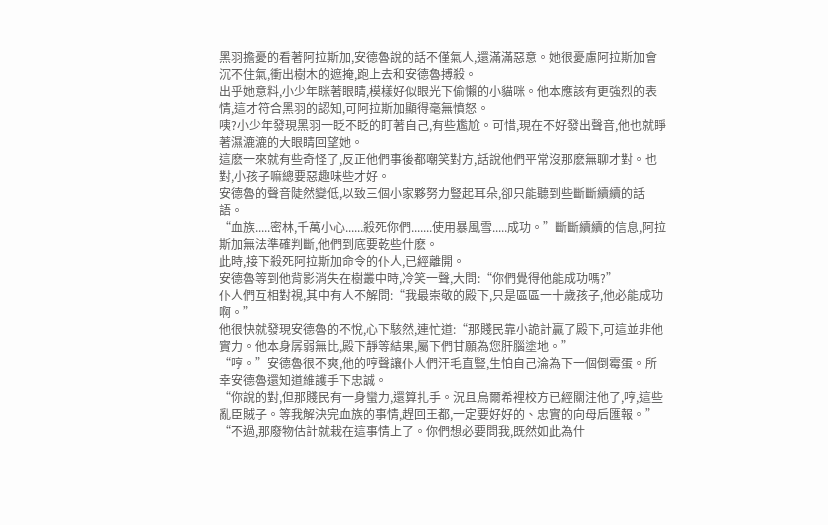黑羽擔憂的看著阿拉斯加,安德魯說的話不僅氣人,還滿滿惡意。她很憂慮阿拉斯加會沉不住氣,衝出樹木的遮掩,跑上去和安德魯搏殺。
出乎她意料,小少年眯著眼睛,模樣好似眼光下偷懶的小貓咪。他本應該有更強烈的表情,這才符合黑羽的認知,可阿拉斯加顯得毫無憤怒。
咦?小少年發現黑羽一眨不眨的盯著自己,有些尷尬。可惜,現在不好發出聲音,他也就睜著濕漉漉的大眼睛回望她。
這麽一來就有些奇怪了,反正他們事後都嘲笑對方,話說他們平常沒那麽無聊才對。也對,小孩子嘛總要惡趣味些才好。
安德魯的聲音陡然變低,以致三個小家夥努力豎起耳朵,卻只能聽到些斷斷續續的話語。
“血族.....密林,千萬小心......殺死你們.......使用暴風雪.....成功。”斷斷續續的信息,阿拉斯加無法準確判斷,他們到底要乾些什麽。
此時,接下殺死阿拉斯加命令的仆人,已經離開。
安德魯等到他背影消失在樹叢中時,冷笑一聲,大問:“你們覺得他能成功嗎?”
仆人們互相對視,其中有人不解問:“我最崇敬的殿下,只是區區一十歲孩子,他必能成功啊。”
他很快就發現安德魯的不悅,心下駭然,連忙道:“那賤民靠小詭計贏了殿下,可這並非他實力。他本身孱弱無比,殿下靜等結果,屬下們甘願為您肝腦塗地。”
“哼。”安德魯很不爽,他的哼聲讓仆人們汗毛直豎,生怕自己淪為下一個倒霉蛋。所幸安德魯還知道維護手下忠誠。
“你說的對,但那賤民有一身蠻力,還算扎手。況且烏爾希裡校方已經關注他了,哼,這些亂臣賊子。等我解決完血族的事情,趕回王都,一定要好好的、忠實的向母后匯報。”
“不過,那廢物估計就栽在這事情上了。你們想必要問我,既然如此為什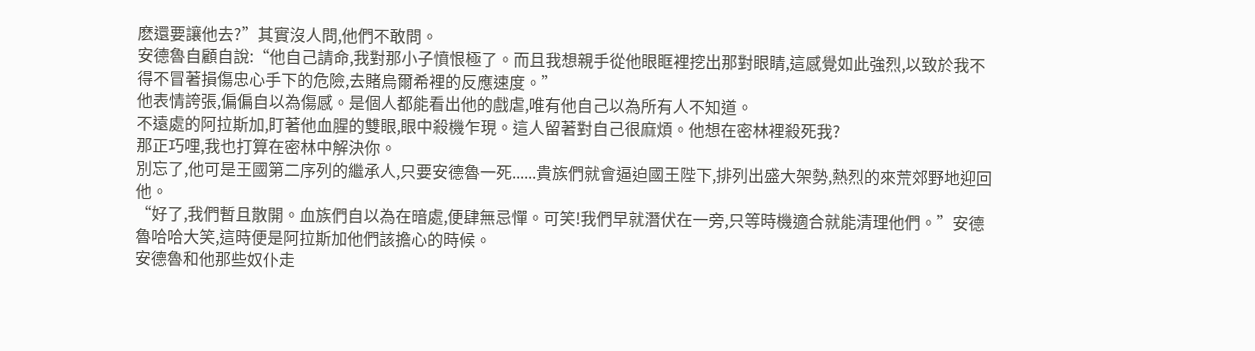麽還要讓他去?”其實沒人問,他們不敢問。
安德魯自顧自說:“他自己請命,我對那小子憤恨極了。而且我想親手從他眼眶裡挖出那對眼睛,這感覺如此強烈,以致於我不得不冒著損傷忠心手下的危險,去賭烏爾希裡的反應速度。”
他表情誇張,偏偏自以為傷感。是個人都能看出他的戲虐,唯有他自己以為所有人不知道。
不遠處的阿拉斯加,盯著他血腥的雙眼,眼中殺機乍現。這人留著對自己很麻煩。他想在密林裡殺死我?
那正巧哩,我也打算在密林中解決你。
別忘了,他可是王國第二序列的繼承人,只要安德魯一死......貴族們就會逼迫國王陛下,排列出盛大架勢,熱烈的來荒郊野地迎回他。
“好了,我們暫且散開。血族們自以為在暗處,便肆無忌憚。可笑!我們早就潛伏在一旁,只等時機適合就能清理他們。”安德魯哈哈大笑,這時便是阿拉斯加他們該擔心的時候。
安德魯和他那些奴仆走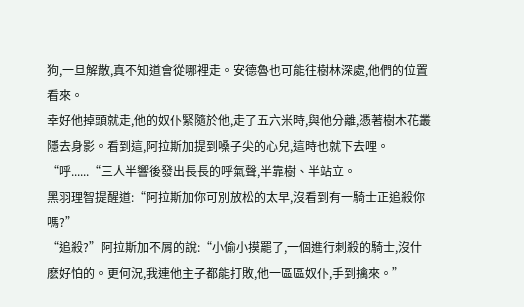狗,一旦解散,真不知道會從哪裡走。安德魯也可能往樹林深處,他們的位置看來。
幸好他掉頭就走,他的奴仆緊隨於他,走了五六米時,與他分離,憑著樹木花叢隱去身影。看到這,阿拉斯加提到嗓子尖的心兒,這時也就下去哩。
“呼......“三人半響後發出長長的呼氣聲,半靠樹、半站立。
黑羽理智提醒道:“阿拉斯加你可別放松的太早,沒看到有一騎士正追殺你嗎?”
“追殺?”阿拉斯加不屑的說:“小偷小摸罷了,一個進行刺殺的騎士,沒什麽好怕的。更何況,我連他主子都能打敗,他一區區奴仆,手到擒來。”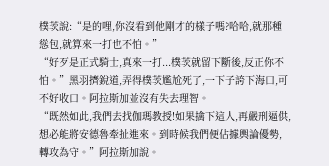樸茨說:“是的哩,你沒看到他剛才的樣子嗎?哈哈,就那種慫包,就算來一打也不怕。”
“好歹是正式騎士,真來一打...樸茨就留下斷後,反正你不怕。”黑羽擠銳道,弄得樸茨尷尬死了,一下子誇下海口,可不好收口。阿拉斯加並沒有失去理智。
“既然如此,我們去找伽瑪教授!如果擒下這人,再嚴刑逼供,想必能將安德魯牽扯進來。到時候我們便佔據輿論優勢,轉攻為守。”阿拉斯加說。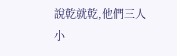說乾就乾,他們三人小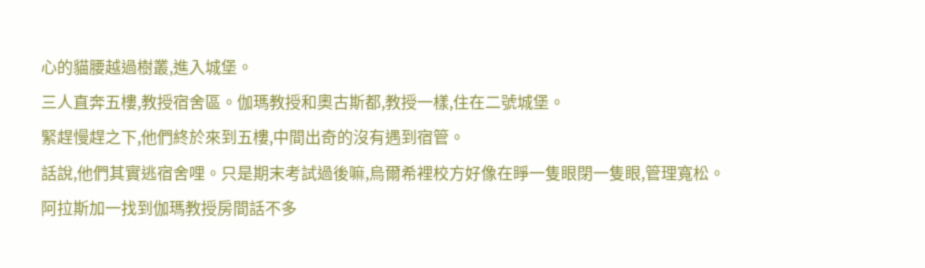心的貓腰越過樹叢,進入城堡。
三人直奔五樓,教授宿舍區。伽瑪教授和奧古斯都,教授一樣,住在二號城堡。
緊趕慢趕之下,他們終於來到五樓,中間出奇的沒有遇到宿管。
話說,他們其實逃宿舍哩。只是期末考試過後嘛,烏爾希裡校方好像在睜一隻眼閉一隻眼,管理寬松。
阿拉斯加一找到伽瑪教授房間話不多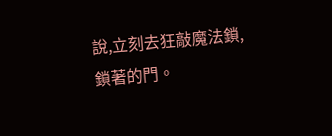說,立刻去狂敲魔法鎖,鎖著的門。